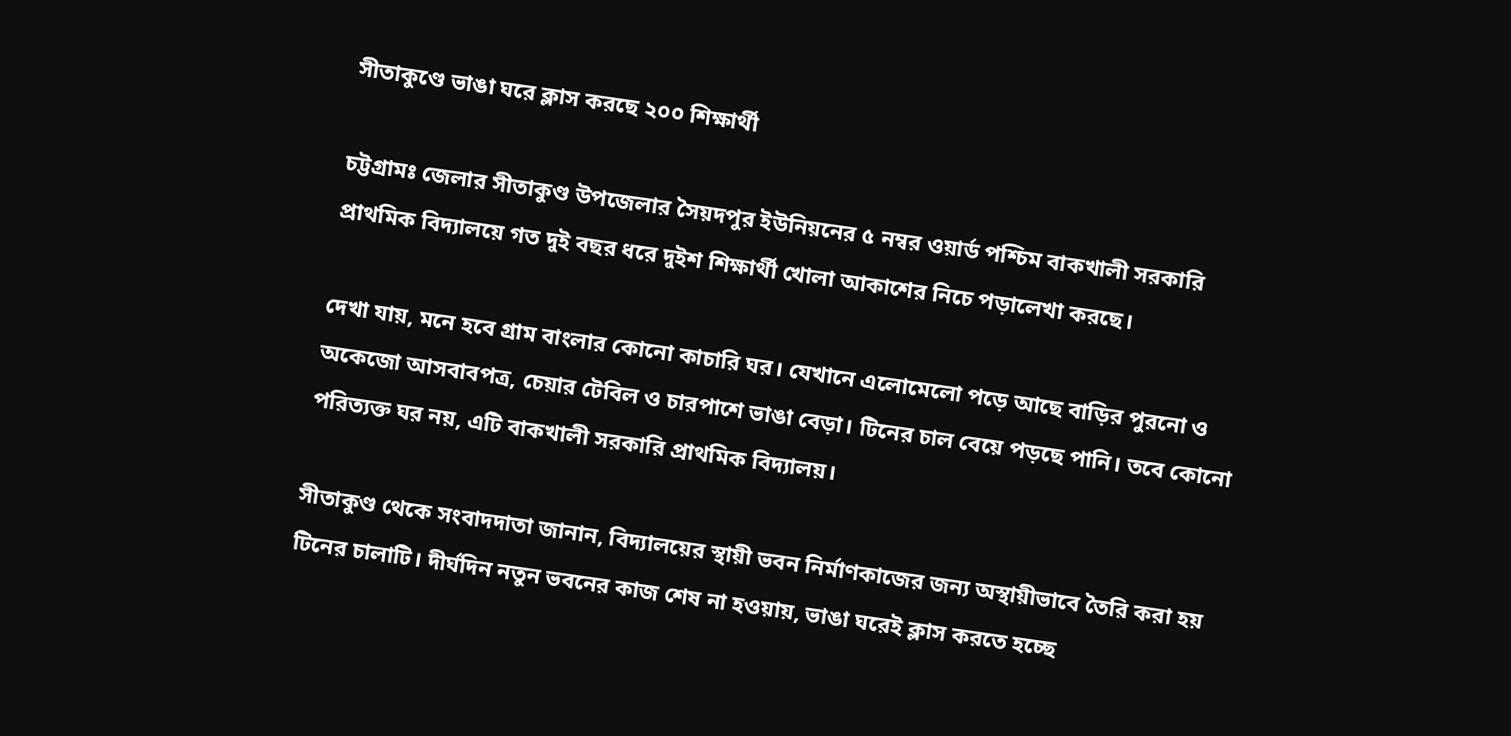সীতাকুণ্ডে ভাঙা ঘরে ক্লাস করছে ২০০ শিক্ষার্থী

চট্টগ্রামঃ জেলার সীতাকুণ্ড উপজেলার সৈয়দপুর ইউনিয়নের ৫ নম্বর ওয়ার্ড পশ্চিম বাকখালী সরকারি প্রাথমিক বিদ্যালয়ে গত দুই বছর ধরে দুইশ শিক্ষার্থী খোলা আকাশের নিচে পড়ালেখা করছে।

দেখা যায়, মনে হবে গ্রাম বাংলার কোনো কাচারি ঘর। যেখানে এলোমেলো পড়ে আছে বাড়ির পুরনো ও অকেজো আসবাবপত্র, চেয়ার টেবিল ও চারপাশে ভাঙা বেড়া। টিনের চাল বেয়ে পড়ছে পানি। তবে কোনো পরিত্যক্ত ঘর নয়, এটি বাকখালী সরকারি প্রাথমিক বিদ্যালয়।

সীতাকুণ্ড থেকে সংবাদদাতা জানান, বিদ্যালয়ের স্থায়ী ভবন নির্মাণকাজের জন্য অস্থায়ীভাবে তৈরি করা হয় টিনের চালাটি। দীর্ঘদিন নতুন ভবনের কাজ শেষ না হওয়ায়, ভাঙা ঘরেই ক্লাস করতে হচ্ছে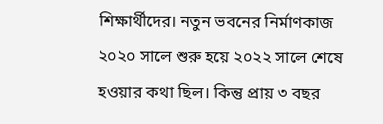শিক্ষার্থীদের। নতুন ভবনের নির্মাণকাজ ২০২০ সালে শুরু হয়ে ২০২২ সালে শেষে হওয়ার কথা ছিল। কিন্তু প্রায় ৩ বছর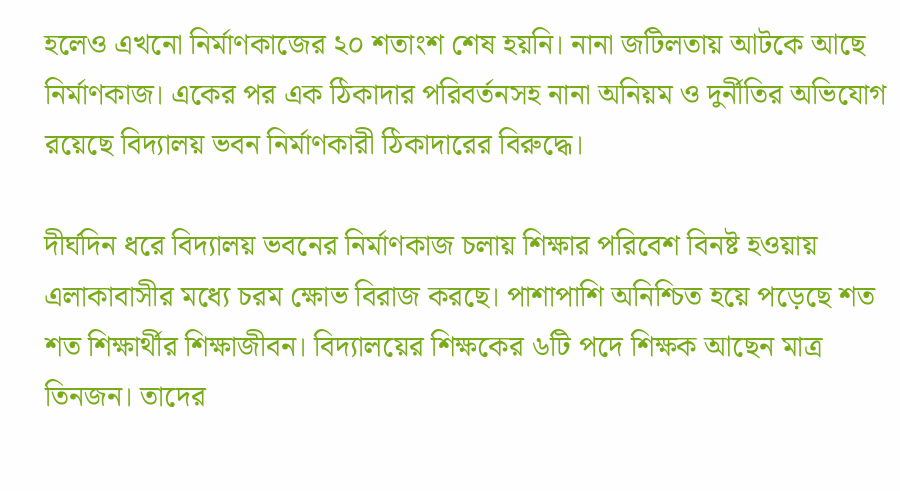হলেও এখনো নির্মাণকাজের ২০ শতাংশ শেষ হয়নি। নানা জটিলতায় আটকে আছে নির্মাণকাজ। একের পর এক ঠিকাদার পরিবর্তনসহ নানা অনিয়ম ও দুর্নীতির অভিযোগ রয়েছে বিদ্যালয় ভবন নির্মাণকারী ঠিকাদারের বিরুদ্ধে।

দীর্ঘদিন ধরে বিদ্যালয় ভবনের নির্মাণকাজ চলায় শিক্ষার পরিবেশ বিনষ্ট হওয়ায় এলাকাবাসীর মধ্যে চরম ক্ষোভ বিরাজ করছে। পাশাপাশি অনিশ্চিত হয়ে পড়েছে শত শত শিক্ষার্থীর শিক্ষাজীবন। বিদ্যালয়ের শিক্ষকের ৬টি পদে শিক্ষক আছেন মাত্র তিনজন। তাদের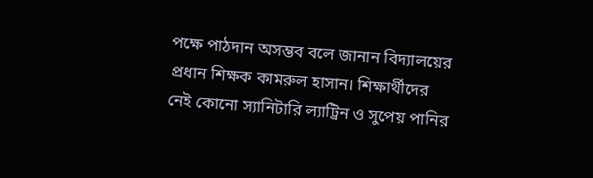পক্ষে পাঠদান অসম্ভব বলে জানান বিদ্যালয়ের প্রধান শিক্ষক কামরুল হাসান। শিক্ষার্থীদের নেই কোনো স্যানিটারি ল্যাট্রিন ও সুপেয় পানির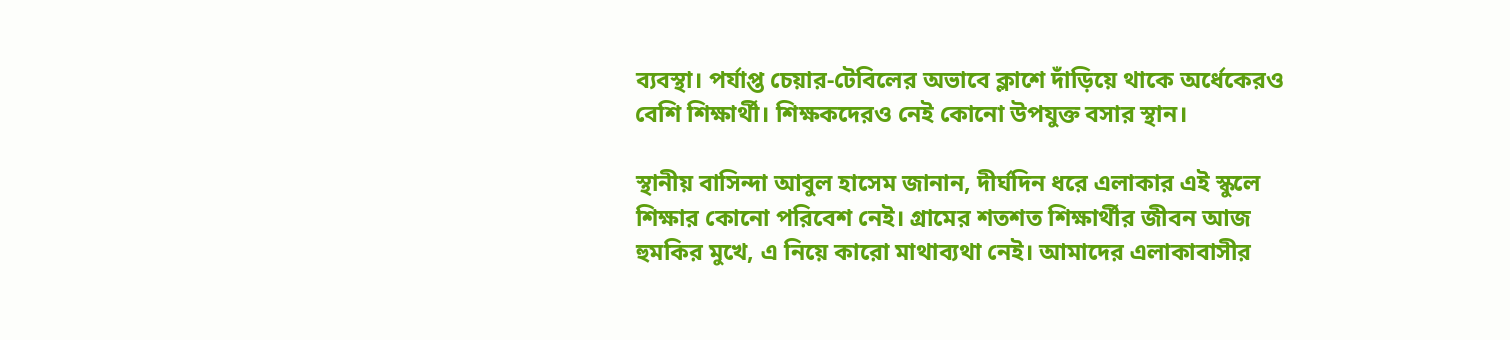ব্যবস্থা। পর্যাপ্ত চেয়ার-টেবিলের অভাবে ক্লাশে দাঁড়িয়ে থাকে অর্ধেকেরও বেশি শিক্ষার্থী। শিক্ষকদেরও নেই কোনো উপযুক্ত বসার স্থান।

স্থানীয় বাসিন্দা আবুল হাসেম জানান, দীর্ঘদিন ধরে এলাকার এই স্কুলে শিক্ষার কোনো পরিবেশ নেই। গ্রামের শতশত শিক্ষার্থীর জীবন আজ হুমকির মুখে, এ নিয়ে কারো মাথাব্যথা নেই। আমাদের এলাকাবাসীর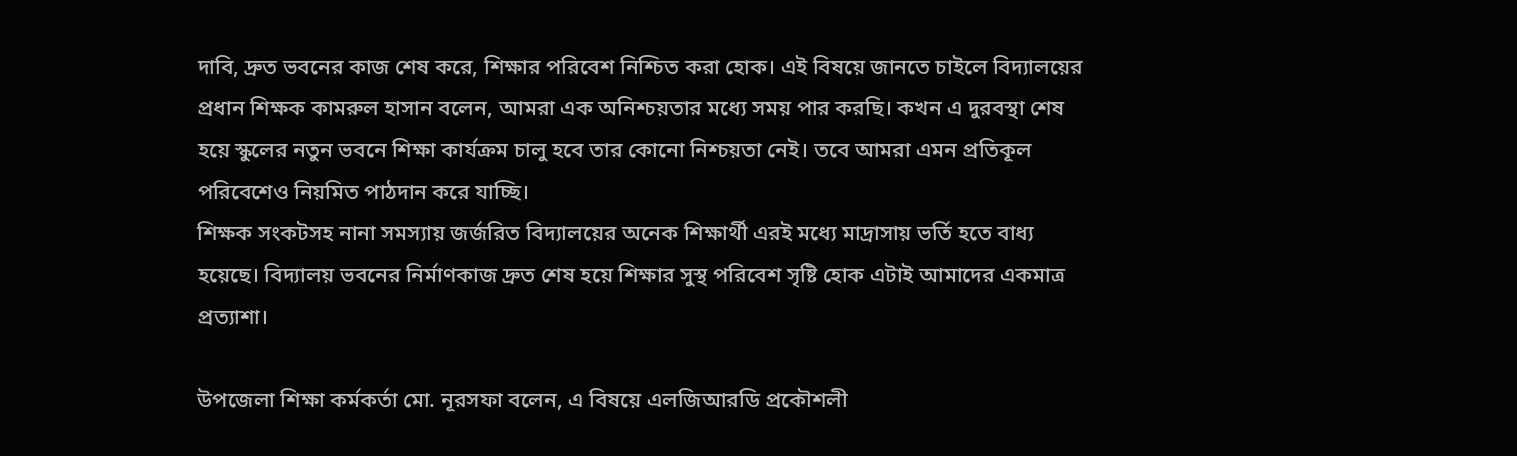দাবি, দ্রুত ভবনের কাজ শেষ করে, শিক্ষার পরিবেশ নিশ্চিত করা হোক। এই বিষয়ে জানতে চাইলে বিদ্যালয়ের প্রধান শিক্ষক কামরুল হাসান বলেন, আমরা এক অনিশ্চয়তার মধ্যে সময় পার করছি। কখন এ দুরবস্থা শেষ হয়ে স্কুলের নতুন ভবনে শিক্ষা কার্যক্রম চালু হবে তার কোনো নিশ্চয়তা নেই। তবে আমরা এমন প্রতিকূল পরিবেশেও নিয়মিত পাঠদান করে যাচ্ছি।
শিক্ষক সংকটসহ নানা সমস্যায় জর্জরিত বিদ্যালয়ের অনেক শিক্ষার্থী এরই মধ্যে মাদ্রাসায় ভর্তি হতে বাধ্য হয়েছে। বিদ্যালয় ভবনের নির্মাণকাজ দ্রুত শেষ হয়ে শিক্ষার সুস্থ পরিবেশ সৃষ্টি হোক এটাই আমাদের একমাত্র প্রত্যাশা।

উপজেলা শিক্ষা কর্মকর্তা মো. নূরসফা বলেন, এ বিষয়ে এলজিআরডি প্রকৌশলী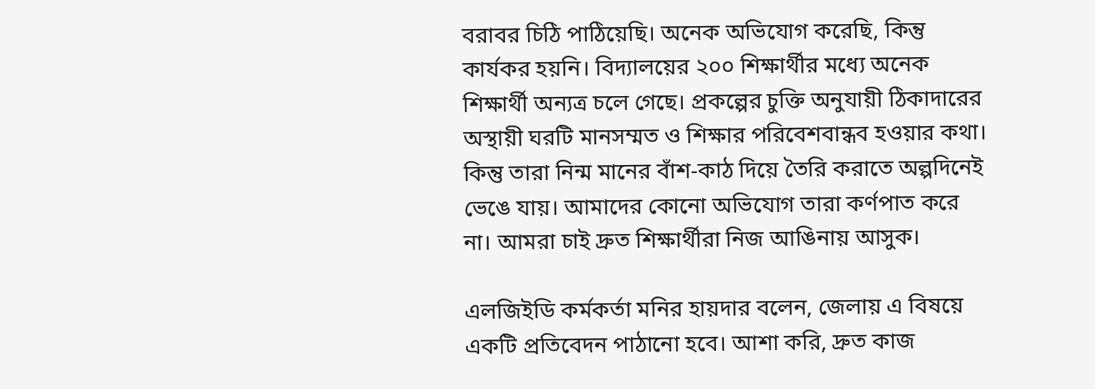বরাবর চিঠি পাঠিয়েছি। অনেক অভিযোগ করেছি, কিন্তু কার্যকর হয়নি। বিদ্যালয়ের ২০০ শিক্ষার্থীর মধ্যে অনেক শিক্ষার্থী অন্যত্র চলে গেছে। প্রকল্পের চুক্তি অনুযায়ী ঠিকাদারের অস্থায়ী ঘরটি মানসম্মত ও শিক্ষার পরিবেশবান্ধব হওয়ার কথা। কিন্তু তারা নিন্ম মানের বাঁশ-কাঠ দিয়ে তৈরি করাতে অল্পদিনেই ভেঙে যায়। আমাদের কোনো অভিযোগ তারা কর্ণপাত করে না। আমরা চাই দ্রুত শিক্ষার্থীরা নিজ আঙিনায় আসুক।

এলজিইডি কর্মকর্তা মনির হায়দার বলেন, জেলায় এ বিষয়ে একটি প্রতিবেদন পাঠানো হবে। আশা করি, দ্রুত কাজ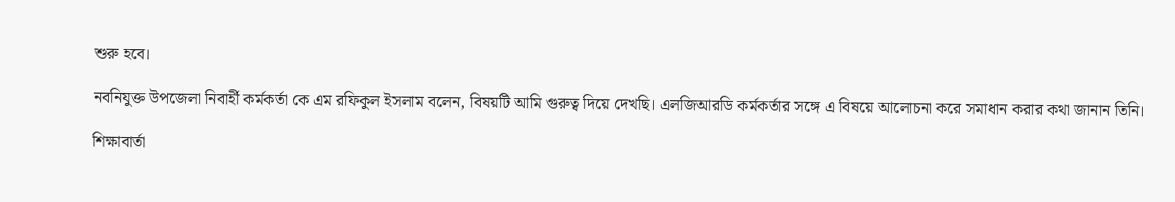শুরু হবে।

নবনিযুক্ত উপজেলা নিবার্হী কর্মকর্তা কে এম রফিকুল ইসলাম বলেন, বিষয়টি আমি গুরুত্ব দিয়ে দেখছি। এলজিআরডি কর্মকর্তার সঙ্গে এ বিষয়ে আলোচনা করে সমাধান করার কথা জানান তিনি।

শিক্ষাবার্তা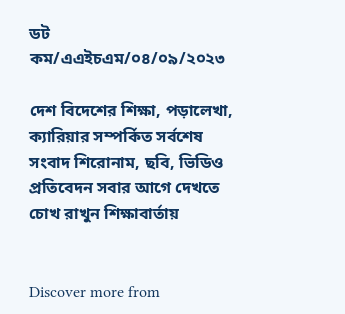ডট কম/এএইচএম/০৪/০৯/২০২৩

দেশ বিদেশের শিক্ষা, পড়ালেখা, ক্যারিয়ার সম্পর্কিত সর্বশেষ সংবাদ শিরোনাম, ছবি, ভিডিও প্রতিবেদন সবার আগে দেখতে চোখ রাখুন শিক্ষাবার্তায়


Discover more from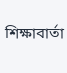শিক্ষাবার্তা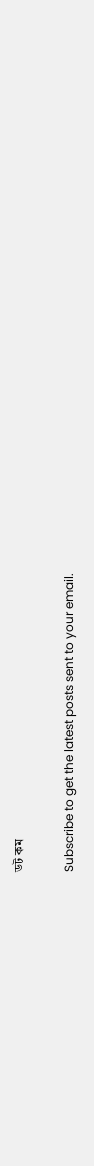ডট কম

Subscribe to get the latest posts sent to your email.